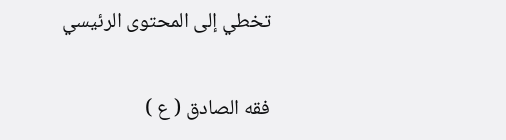تخطي إلى المحتوى الرئيسي

فقه الصادق ( ع )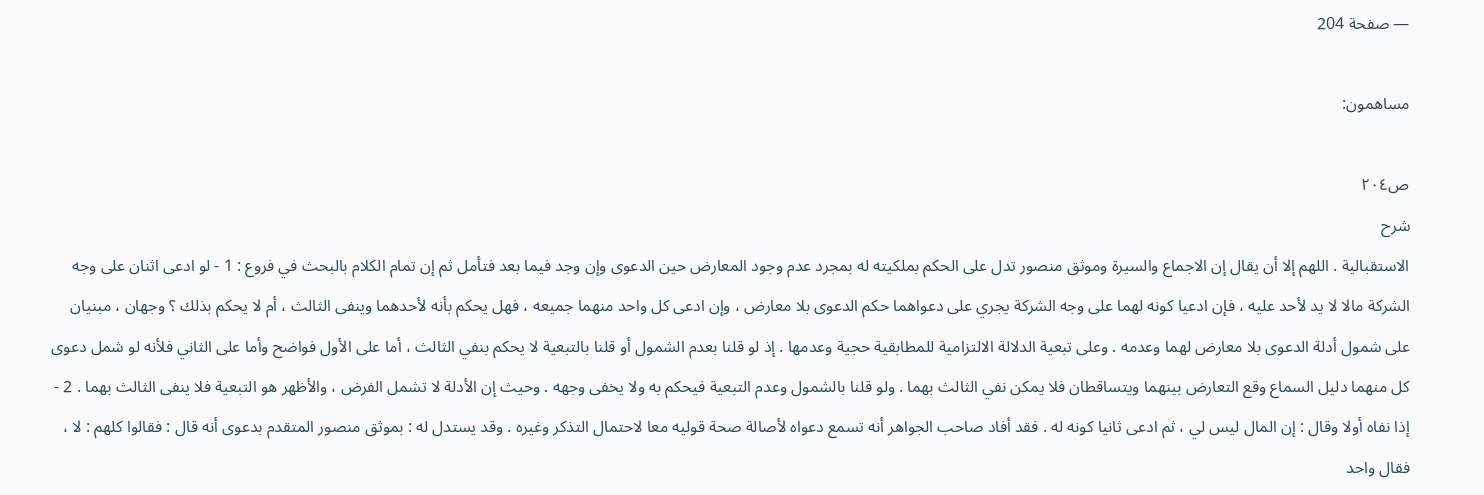— صفحة 204

مساهمون:

ص٢٠٤
شرح
الاستقبالية . اللهم إلا أن يقال إن الاجماع والسيرة وموثق منصور تدل على الحكم بملكيته له بمجرد عدم وجود المعارض حين الدعوى وإن وجد فيما بعد فتأمل ثم إن تمام الكلام بالبحث في فروع : 1 - لو ادعى اثنان على وجه الشركة مالا لا يد لأحد عليه ، فإن ادعيا كونه لهما على وجه الشركة يجري على دعواهما حكم الدعوى بلا معارض ، وإن ادعى كل واحد منهما جميعه ، فهل يحكم بأنه لأحدهما وينفى الثالث ، أم لا يحكم بذلك ؟ وجهان ، مبنيان على شمول أدلة الدعوى بلا معارض لهما وعدمه . وعلى تبعية الدلالة الالتزامية للمطابقية حجية وعدمها . إذ لو قلنا بعدم الشمول أو قلنا بالتبعية لا يحكم بنفي الثالث ، أما على الأول فواضح وأما على الثاني فلأنه لو شمل دعوى كل منهما دليل السماع وقع التعارض بينهما ويتساقطان فلا يمكن نفي الثالث بهما . ولو قلنا بالشمول وعدم التبعية فيحكم به ولا يخفى وجهه . وحيث إن الأدلة لا تشمل الفرض ، والأظهر هو التبعية فلا ينفى الثالث بهما . 2 - إذا نفاه أولا وقال : إن المال ليس لي ، ثم ادعى ثانيا كونه له . فقد أفاد صاحب الجواهر أنه تسمع دعواه لأصالة صحة قوليه معا لاحتمال التذكر وغيره . وقد يستدل له : بموثق منصور المتقدم بدعوى أنه قال : فقالوا كلهم : لا ، فقال واحد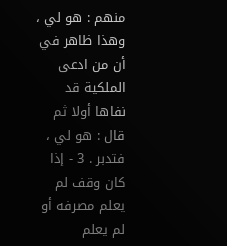منهم : هو لي ، وهذا ظاهر في أن من ادعى الملكية قد نفاها أولا ثم قال : هو لي ، فتدبر . 3 - إذا كان وقف لم يعلم مصرفه أو لم يعلم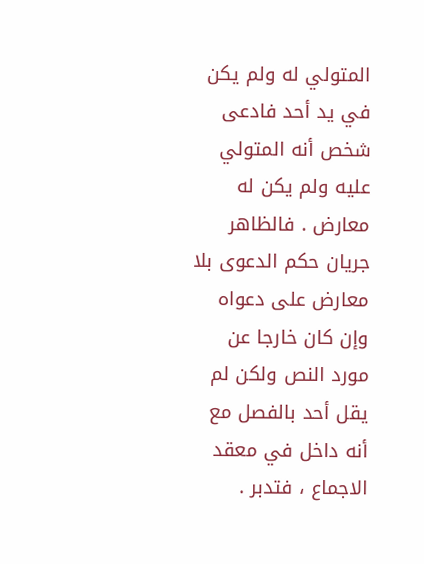المتولي له ولم يكن في يد أحد فادعى شخص أنه المتولي عليه ولم يكن له معارض . فالظاهر جريان حكم الدعوى بلا معارض على دعواه وإن كان خارجا عن مورد النص ولكن لم يقل أحد بالفصل مع أنه داخل في معقد الاجماع ، فتدبر .